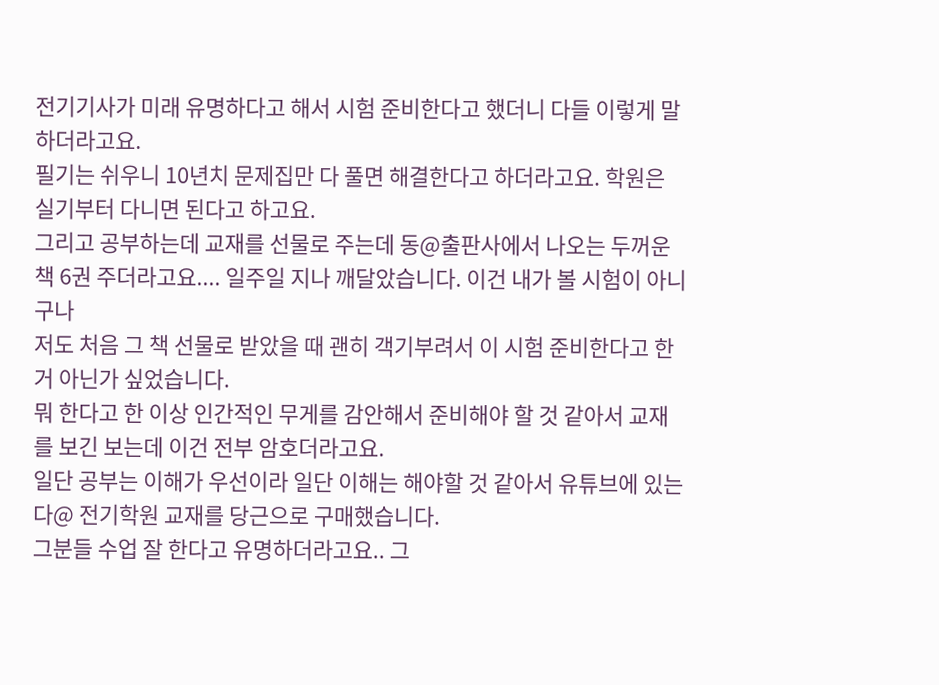전기기사가 미래 유명하다고 해서 시험 준비한다고 했더니 다들 이렇게 말하더라고요.
필기는 쉬우니 10년치 문제집만 다 풀면 해결한다고 하더라고요. 학원은 실기부터 다니면 된다고 하고요.
그리고 공부하는데 교재를 선물로 주는데 동@출판사에서 나오는 두꺼운 책 6권 주더라고요.... 일주일 지나 깨달았습니다. 이건 내가 볼 시험이 아니구나
저도 처음 그 책 선물로 받았을 때 괜히 객기부려서 이 시험 준비한다고 한 거 아닌가 싶었습니다.
뭐 한다고 한 이상 인간적인 무게를 감안해서 준비해야 할 것 같아서 교재를 보긴 보는데 이건 전부 암호더라고요.
일단 공부는 이해가 우선이라 일단 이해는 해야할 것 같아서 유튜브에 있는 다@ 전기학원 교재를 당근으로 구매했습니다.
그분들 수업 잘 한다고 유명하더라고요.. 그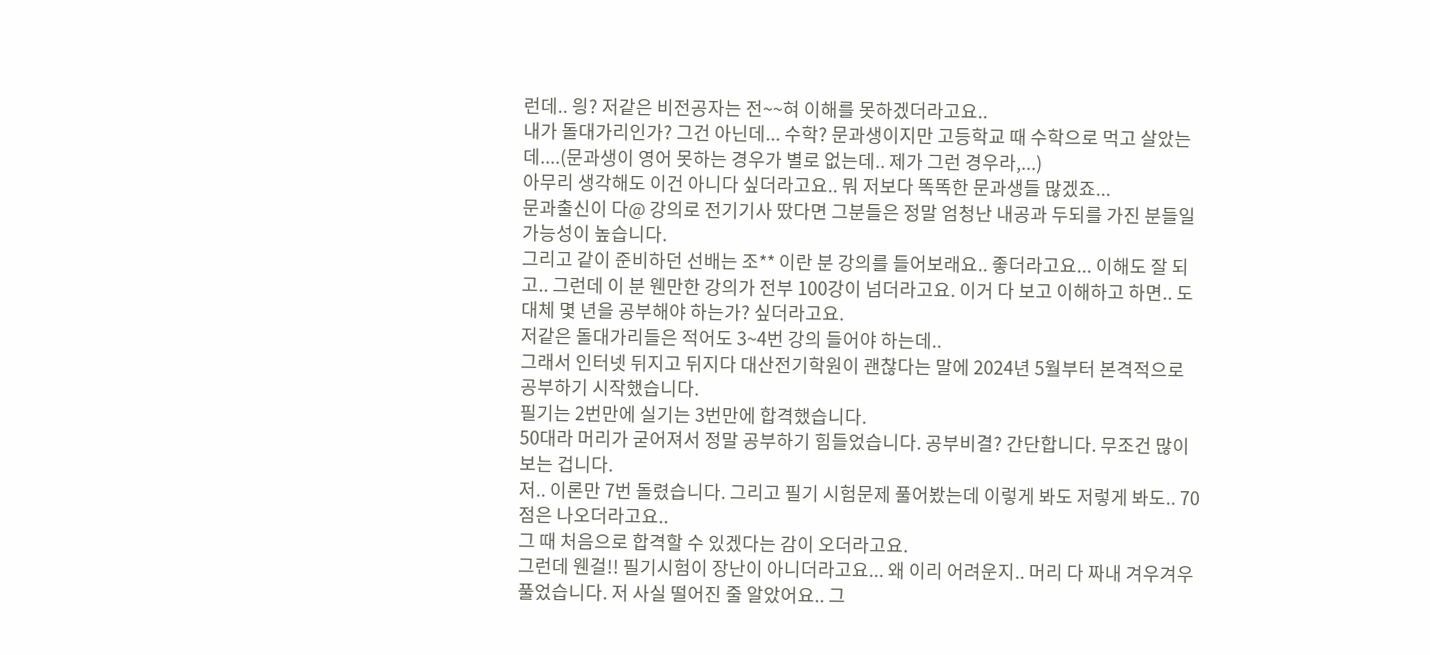런데.. 읭? 저같은 비전공자는 전~~혀 이해를 못하겠더라고요..
내가 돌대가리인가? 그건 아닌데... 수학? 문과생이지만 고등학교 때 수학으로 먹고 살았는데....(문과생이 영어 못하는 경우가 별로 없는데.. 제가 그런 경우라,...)
아무리 생각해도 이건 아니다 싶더라고요.. 뭐 저보다 똑똑한 문과생들 많겠죠...
문과출신이 다@ 강의로 전기기사 땄다면 그분들은 정말 엄청난 내공과 두되를 가진 분들일 가능성이 높습니다.
그리고 같이 준비하던 선배는 조** 이란 분 강의를 들어보래요.. 좋더라고요... 이해도 잘 되고.. 그런데 이 분 웬만한 강의가 전부 100강이 넘더라고요. 이거 다 보고 이해하고 하면.. 도대체 몇 년을 공부해야 하는가? 싶더라고요.
저같은 돌대가리들은 적어도 3~4번 강의 들어야 하는데..
그래서 인터넷 뒤지고 뒤지다 대산전기학원이 괜찮다는 말에 2024년 5월부터 본격적으로 공부하기 시작했습니다.
필기는 2번만에 실기는 3번만에 합격했습니다.
50대라 머리가 굳어져서 정말 공부하기 힘들었습니다. 공부비결? 간단합니다. 무조건 많이 보는 겁니다.
저.. 이론만 7번 돌렸습니다. 그리고 필기 시험문제 풀어봤는데 이렇게 봐도 저렇게 봐도.. 70점은 나오더라고요..
그 때 처음으로 합격할 수 있겠다는 감이 오더라고요.
그런데 웬걸!! 필기시험이 장난이 아니더라고요... 왜 이리 어려운지.. 머리 다 짜내 겨우겨우 풀었습니다. 저 사실 떨어진 줄 알았어요.. 그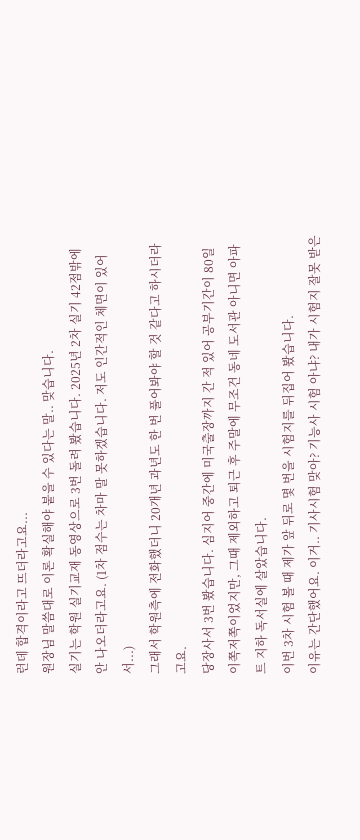런데 합격이라고 뜨더라고요...
원장님 말씀대로 이론 확실해야 붙을 수 있다는 말.. 맞습니다.
실기는 학원 실기교재 동영상으로 3번 돌려 봤습니다. 2025년 2차 실기 42점밖에 안 나오더라고요. (1차 점수는 차마 말 못하겠습니다. 저도 인간적인 체면이 있어서...)
그래서 학원측에 전화했더니 20개년 과년도 한 번 풀어봐야 할 것 같다고 하시더라고요.
당장사서 3번 봤습니다. 심지어 중간에 미국출장까지 간 적 있어 공부기간이 80일 이쪽저쪽이었지만, 그때 제외하고 퇴근 후 주말에 무조건 동네 도서관 아니면 아파트 지하 독서실에 살았습니다.
이번 3차 시험 볼 때 제가 앞 뒤로 몇 번을 시험지를 뒤집어 봤습니다.
이유는 간단했어요. 이거.. 기사시험 맞아? 기능사 시험 아냐? 내가 시험지 잘못 받은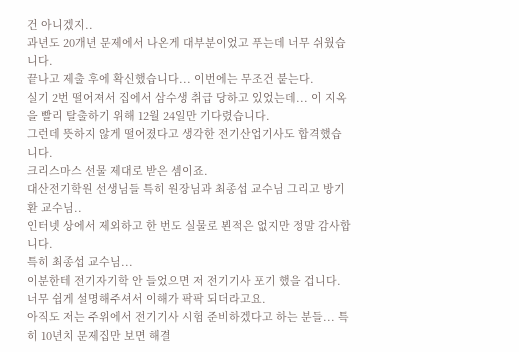건 아니겠지..
과년도 20개년 문제에서 나온게 대부분이었고 푸는데 너무 쉬웠습니다.
끝나고 제출 후에 확신했습니다... 이번에는 무조건 붙는다.
실기 2번 떨어져서 집에서 삼수생 취급 당하고 있었는데... 이 지옥을 빨리 탈출하기 위해 12월 24일만 기다렸습니다.
그런데 뜻하지 않게 떨어졌다고 생각한 전기산업기사도 합격했습니다.
크리스마스 선물 제대로 받은 셈이죠.
대산전기학원 선생님들 특히 원장님과 최종섭 교수님 그리고 방기환 교수님..
인터넷 상에서 제외하고 한 번도 실물로 뵌적은 없지만 정말 감사합니다.
특히 최종섭 교수님...
이분한테 전기자기학 안 들었으면 저 전기기사 포기 했을 겁니다. 너무 쉽게 설명해주셔서 이해가 팍팍 되더라고요.
아직도 저는 주위에서 전기기사 시험 준비하겠다고 하는 분들... 특히 10년치 문제집만 보면 해결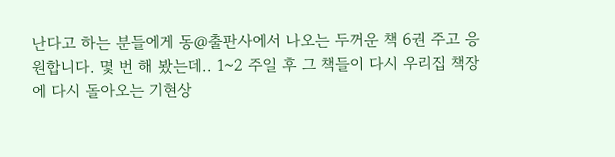난다고 하는 분들에게 동@출판사에서 나오는 두꺼운 책 6권 주고 응원합니다. 몇 번 해 봤는데.. 1~2 주일 후 그 책들이 다시 우리집 책장에 다시 돌아오는 기현상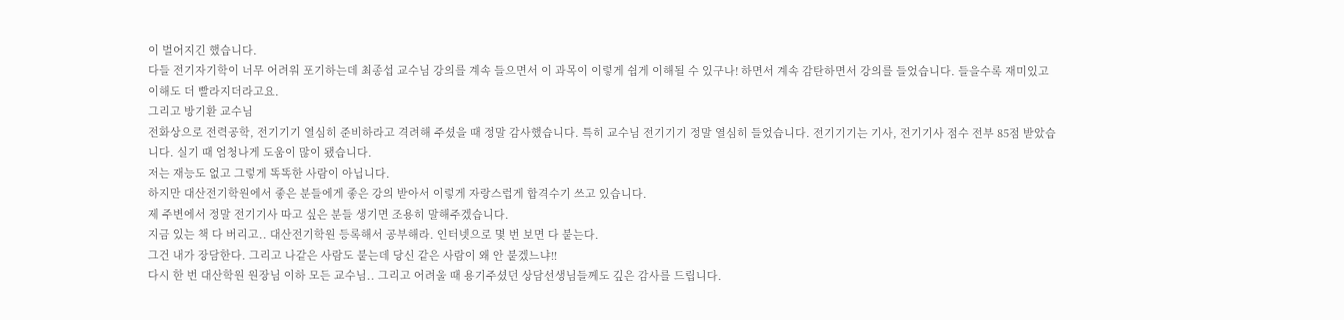이 벌어지긴 했습니다.
다들 전기자기학이 너무 어려워 포기하는데 최종섭 교수님 강의를 계속 들으면서 이 과목이 이렇게 쉽게 이해될 수 있구나! 하면서 계속 감탄하면서 강의를 들었습니다. 들을수록 재미있고 이해도 더 빨라지더라고요.
그리고 방기환 교수님
전화상으로 전력공학, 전기기기 열심히 준비하라고 격려해 주셨을 때 정말 감사했습니다. 특히 교수님 전기기기 정말 열심히 들었습니다. 전기기기는 기사, 전기기사 점수 전부 85점 받았습니다. 실기 때 엄청나게 도움이 많이 됐습니다.
저는 재능도 없고 그렇게 똑똑한 사람이 아닙니다.
하지만 대산전기학원에서 좋은 분들에게 좋은 강의 받아서 이렇게 자랑스럽게 합격수기 쓰고 있습니다.
제 주변에서 정말 전기기사 따고 싶은 분들 생기면 조용히 말해주겠습니다.
지금 있는 책 다 버리고.. 대산전기학원 등록해서 공부해라. 인터넷으로 몇 번 보면 다 붙는다.
그건 내가 장담한다. 그리고 나같은 사람도 붙는데 당신 같은 사람이 왜 안 붙겠느냐!!
다시 한 번 대산학원 원장님 이하 모든 교수님.. 그리고 어려울 때 용기주셨던 상담선생님들께도 깊은 감사를 드립니다.